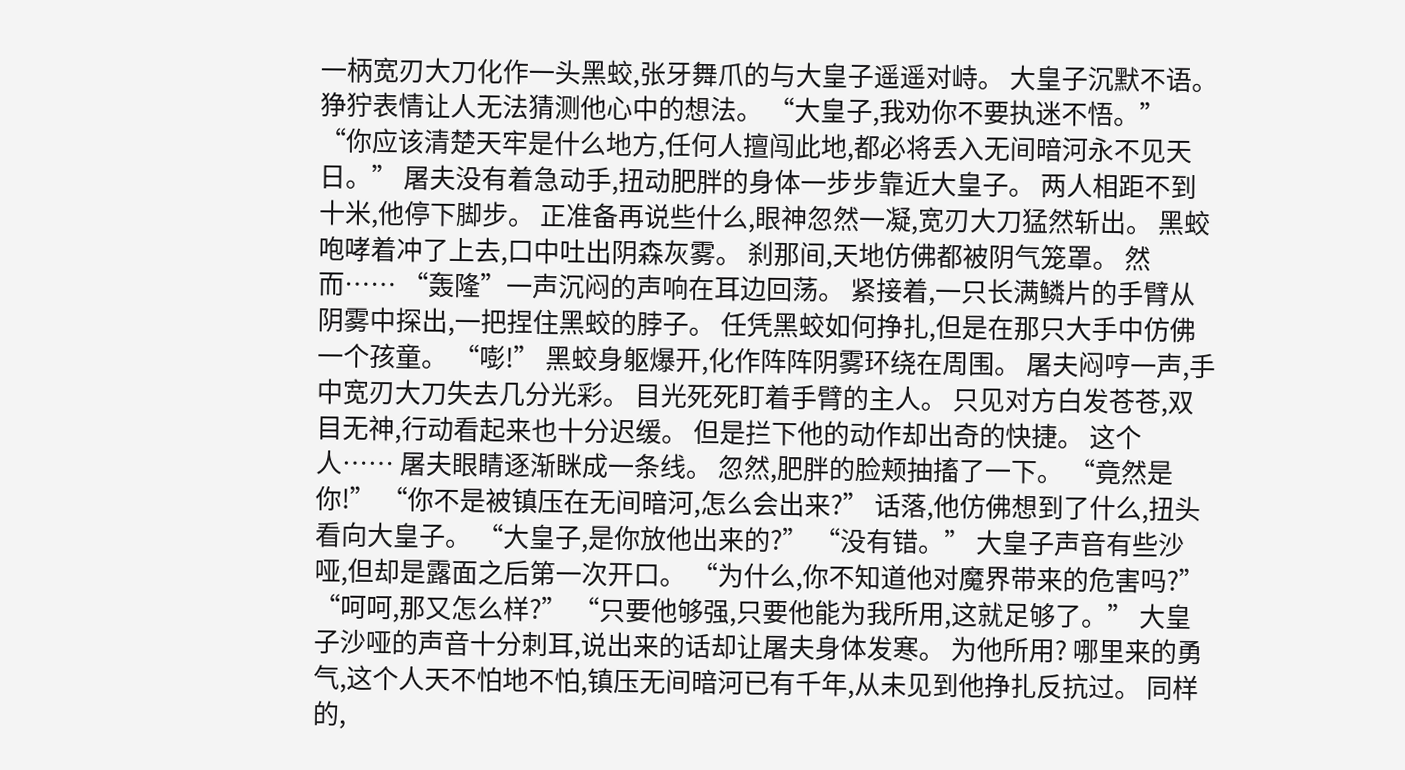一柄宽刃大刀化作一头黑蛟,张牙舞爪的与大皇子遥遥对峙。 大皇子沉默不语。 狰狞表情让人无法猜测他心中的想法。 “大皇子,我劝你不要执迷不悟。” “你应该清楚天牢是什么地方,任何人擅闯此地,都必将丢入无间暗河永不见天日。” 屠夫没有着急动手,扭动肥胖的身体一步步靠近大皇子。 两人相距不到十米,他停下脚步。 正准备再说些什么,眼神忽然一凝,宽刃大刀猛然斩出。 黑蛟咆哮着冲了上去,口中吐出阴森灰雾。 刹那间,天地仿佛都被阴气笼罩。 然而…… “轰隆”一声沉闷的声响在耳边回荡。 紧接着,一只长满鳞片的手臂从阴雾中探出,一把捏住黑蛟的脖子。 任凭黑蛟如何挣扎,但是在那只大手中仿佛一个孩童。 “嘭!” 黑蛟身躯爆开,化作阵阵阴雾环绕在周围。 屠夫闷哼一声,手中宽刃大刀失去几分光彩。 目光死死盯着手臂的主人。 只见对方白发苍苍,双目无神,行动看起来也十分迟缓。 但是拦下他的动作却出奇的快捷。 这个人…… 屠夫眼睛逐渐眯成一条线。 忽然,肥胖的脸颊抽搐了一下。 “竟然是你!” “你不是被镇压在无间暗河,怎么会出来?” 话落,他仿佛想到了什么,扭头看向大皇子。 “大皇子,是你放他出来的?” “没有错。” 大皇子声音有些沙哑,但却是露面之后第一次开口。 “为什么,你不知道他对魔界带来的危害吗?” “呵呵,那又怎么样?” “只要他够强,只要他能为我所用,这就足够了。” 大皇子沙哑的声音十分刺耳,说出来的话却让屠夫身体发寒。 为他所用? 哪里来的勇气,这个人天不怕地不怕,镇压无间暗河已有千年,从未见到他挣扎反抗过。 同样的,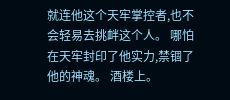就连他这个天牢掌控者,也不会轻易去挑衅这个人。 哪怕在天牢封印了他实力,禁锢了他的神魂。 酒楼上。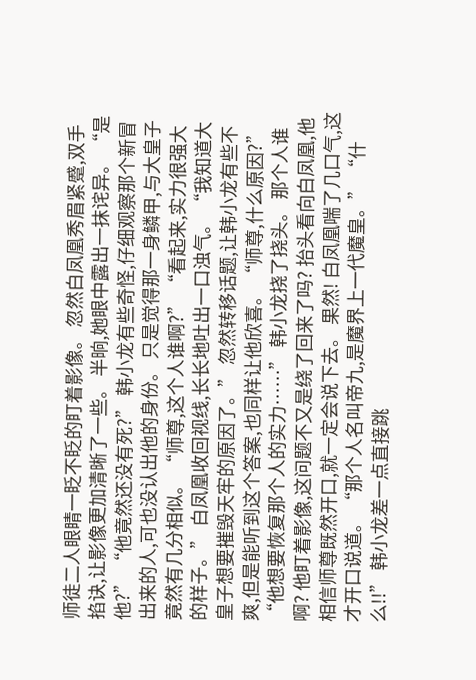师徒二人眼睛一眨不眨的盯着影像。 忽然白凤凰秀眉紧蹙,双手掐诀,让影像更加清晰了一些。 半晌,她眼中露出一抹诧异。 “是他?” “他竟然还没有死?” 韩小龙有些奇怪,仔细观察那个新冒出来的人,可也没认出他的身份。 只是觉得那一身鳞甲,与大皇子竟然有几分相似。 “师尊,这个人谁啊?” “看起来,实力很强大的样子。” 白凤凰收回视线,长长地吐出一口浊气。 “我知道大皇子想要摧毁天牢的原因了。” 忽然转移话题,让韩小龙有些不爽,但是能听到这个答案,也同样让他欣喜。 “师尊,什么原因?” “他想要恢复那个人的实力……” 韩小龙挠了挠头。 那个人谁啊? 他盯着影像,这问题不又是绕了回来了吗? 抬头看向白凤凰,他相信师尊既然开口,就一定会说下去。 果然! 白凤凰喘了几口气,这才开口说道。 “那个人名叫帝九,是魔界上一代魔皇。” “什么!!” 韩小龙差一点直接跳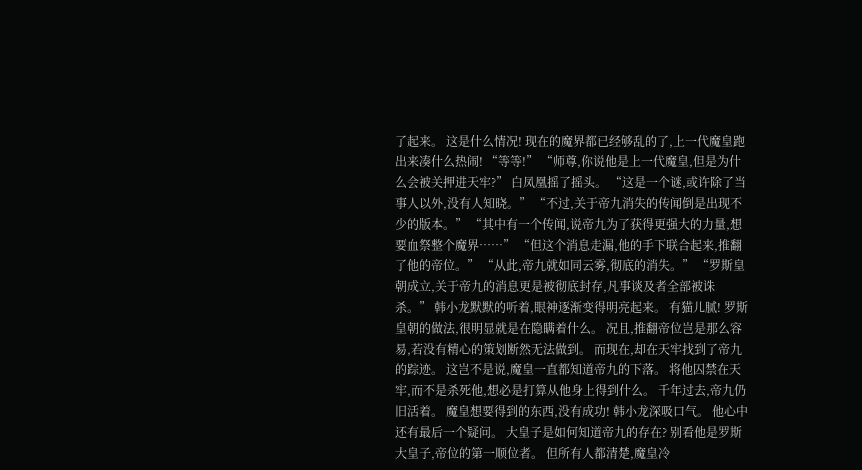了起来。 这是什么情况! 现在的魔界都已经够乱的了,上一代魔皇跑出来凑什么热闹! “等等!” “师尊,你说他是上一代魔皇,但是为什么会被关押进天牢?” 白凤凰摇了摇头。 “这是一个谜,或许除了当事人以外,没有人知晓。” “不过,关于帝九消失的传闻倒是出现不少的版本。” “其中有一个传闻,说帝九为了获得更强大的力量,想要血祭整个魔界……” “但这个消息走漏,他的手下联合起来,推翻了他的帝位。” “从此,帝九就如同云雾,彻底的消失。” “罗斯皇朝成立,关于帝九的消息更是被彻底封存,凡事谈及者全部被诛杀。” 韩小龙默默的听着,眼神逐渐变得明亮起来。 有猫儿腻! 罗斯皇朝的做法,很明显就是在隐瞒着什么。 况且,推翻帝位岂是那么容易,若没有精心的策划断然无法做到。 而现在,却在天牢找到了帝九的踪迹。 这岂不是说,魔皇一直都知道帝九的下落。 将他囚禁在天牢,而不是杀死他,想必是打算从他身上得到什么。 千年过去,帝九仍旧活着。 魔皇想要得到的东西,没有成功! 韩小龙深吸口气。 他心中还有最后一个疑问。 大皇子是如何知道帝九的存在? 别看他是罗斯大皇子,帝位的第一顺位者。 但所有人都清楚,魔皇冷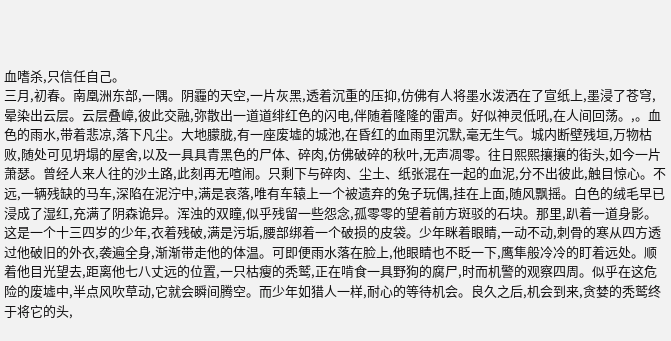血嗜杀,只信任自己。
三月,初春。南凰洲东部,一隅。阴霾的天空,一片灰黑,透着沉重的压抑,仿佛有人将墨水泼洒在了宣纸上,墨浸了苍穹,晕染出云层。云层叠嶂,彼此交融,弥散出一道道绯红色的闪电,伴随着隆隆的雷声。好似神灵低吼,在人间回荡。,。血色的雨水,带着悲凉,落下凡尘。大地朦胧,有一座废墟的城池,在昏红的血雨里沉默,毫无生气。城内断壁残垣,万物枯败,随处可见坍塌的屋舍,以及一具具青黑色的尸体、碎肉,仿佛破碎的秋叶,无声凋零。往日熙熙攘攘的街头,如今一片萧瑟。曾经人来人往的沙土路,此刻再无喧闹。只剩下与碎肉、尘土、纸张混在一起的血泥,分不出彼此,触目惊心。不远,一辆残缺的马车,深陷在泥泞中,满是哀落,唯有车辕上一个被遗弃的兔子玩偶,挂在上面,随风飘摇。白色的绒毛早已浸成了湿红,充满了阴森诡异。浑浊的双瞳,似乎残留一些怨念,孤零零的望着前方斑驳的石块。那里,趴着一道身影。这是一个十三四岁的少年,衣着残破,满是污垢,腰部绑着一个破损的皮袋。少年眯着眼睛,一动不动,刺骨的寒从四方透过他破旧的外衣,袭遍全身,渐渐带走他的体温。可即便雨水落在脸上,他眼睛也不眨一下,鹰隼般冷冷的盯着远处。顺着他目光望去,距离他七八丈远的位置,一只枯瘦的秃鹫,正在啃食一具野狗的腐尸,时而机警的观察四周。似乎在这危险的废墟中,半点风吹草动,它就会瞬间腾空。而少年如猎人一样,耐心的等待机会。良久之后,机会到来,贪婪的秃鹫终于将它的头,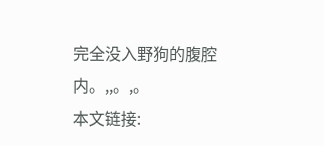完全没入野狗的腹腔内。,,。,。
本文链接: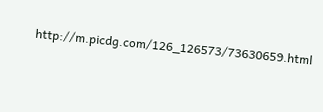http://m.picdg.com/126_126573/73630659.html